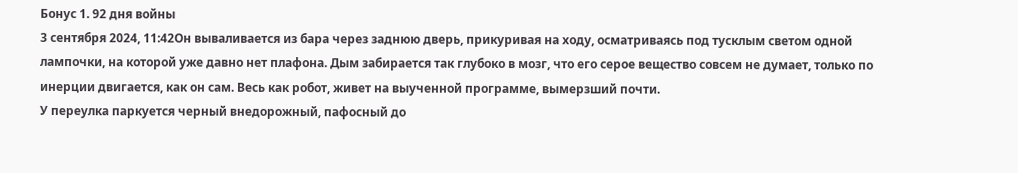Бонус 1. 92 дня войны
3 сентября 2024, 11:42Он вываливается из бара через заднюю дверь, прикуривая на ходу, осматриваясь под тусклым светом одной лампочки, на которой уже давно нет плафона. Дым забирается так глубоко в мозг, что его серое вещество совсем не думает, только по инерции двигается, как он сам. Весь как робот, живет на выученной программе, вымерзший почти.
У переулка паркуется черный внедорожный, пафосный до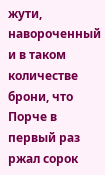жути, навороченный и в таком количестве брони, что Порче в первый раз ржал сорок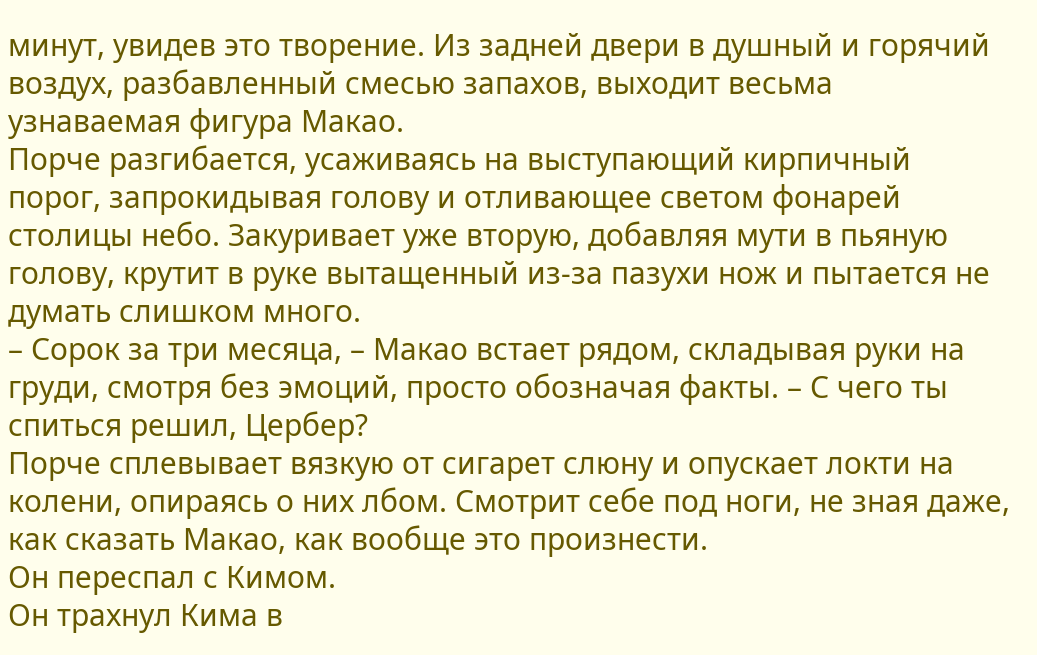минут, увидев это творение. Из задней двери в душный и горячий воздух, разбавленный смесью запахов, выходит весьма узнаваемая фигура Макао.
Порче разгибается, усаживаясь на выступающий кирпичный порог, запрокидывая голову и отливающее светом фонарей столицы небо. Закуривает уже вторую, добавляя мути в пьяную голову, крутит в руке вытащенный из-за пазухи нож и пытается не думать слишком много.
– Сорок за три месяца, – Макао встает рядом, складывая руки на груди, смотря без эмоций, просто обозначая факты. – С чего ты спиться решил, Цербер?
Порче сплевывает вязкую от сигарет слюну и опускает локти на колени, опираясь о них лбом. Смотрит себе под ноги, не зная даже, как сказать Макао, как вообще это произнести.
Он переспал с Кимом.
Он трахнул Кима в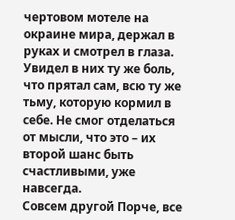чертовом мотеле на окраине мира, держал в руках и смотрел в глаза. Увидел в них ту же боль, что прятал сам, всю ту же тьму, которую кормил в себе. Не смог отделаться от мысли, что это – их второй шанс быть счастливыми, уже навсегда.
Совсем другой Порче, все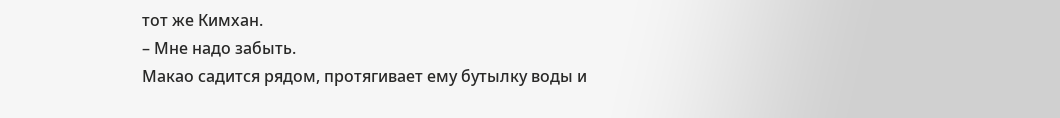тот же Кимхан.
– Мне надо забыть.
Макао садится рядом, протягивает ему бутылку воды и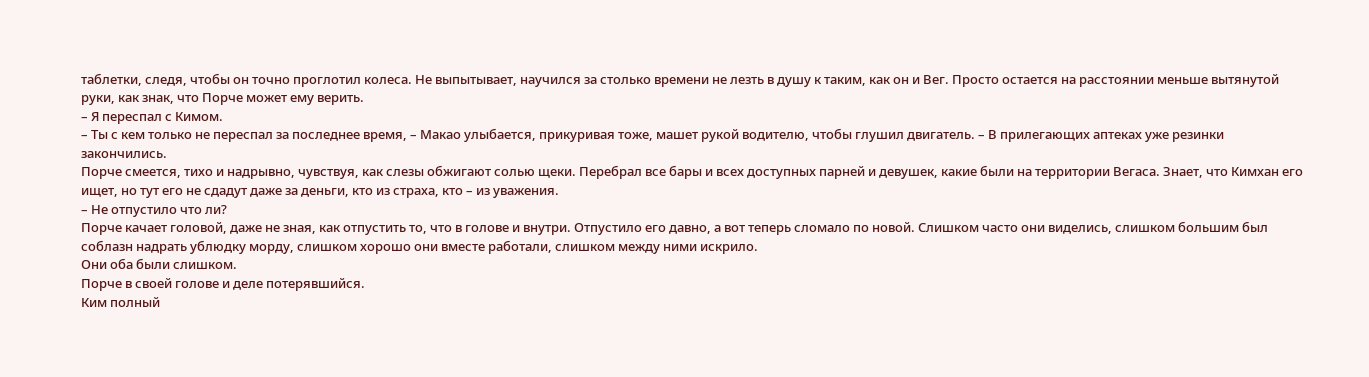таблетки, следя, чтобы он точно проглотил колеса. Не выпытывает, научился за столько времени не лезть в душу к таким, как он и Вег. Просто остается на расстоянии меньше вытянутой руки, как знак, что Порче может ему верить.
– Я переспал с Кимом.
– Ты с кем только не переспал за последнее время, – Макао улыбается, прикуривая тоже, машет рукой водителю, чтобы глушил двигатель. – В прилегающих аптеках уже резинки закончились.
Порче смеется, тихо и надрывно, чувствуя, как слезы обжигают солью щеки. Перебрал все бары и всех доступных парней и девушек, какие были на территории Вегаса. Знает, что Кимхан его ищет, но тут его не сдадут даже за деньги, кто из страха, кто – из уважения.
– Не отпустило что ли?
Порче качает головой, даже не зная, как отпустить то, что в голове и внутри. Отпустило его давно, а вот теперь сломало по новой. Слишком часто они виделись, слишком большим был соблазн надрать ублюдку морду, слишком хорошо они вместе работали, слишком между ними искрило.
Они оба были слишком.
Порче в своей голове и деле потерявшийся.
Ким полный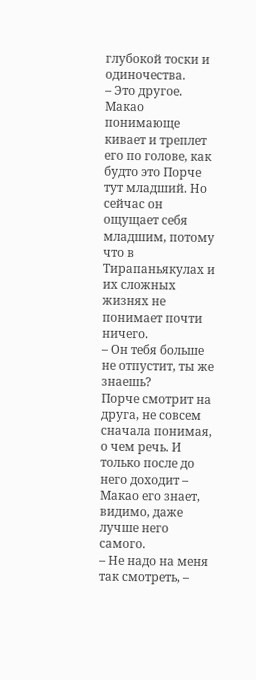глубокой тоски и одиночества.
– Это другое.
Макао понимающе кивает и треплет его по голове, как будто это Порче тут младший. Но сейчас он ощущает себя младшим, потому что в Тирапаньякулах и их сложных жизнях не понимает почти ничего.
– Он тебя больше не отпустит, ты же знаешь?
Порче смотрит на друга, не совсем сначала понимая, о чем речь. И только после до него доходит – Макао его знает, видимо, даже лучше него самого.
– Не надо на меня так смотреть, –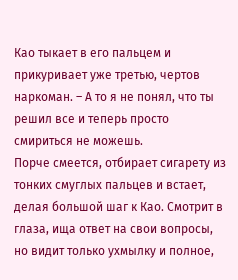Као тыкает в его пальцем и прикуривает уже третью, чертов наркоман. – А то я не понял, что ты решил все и теперь просто смириться не можешь.
Порче смеется, отбирает сигарету из тонких смуглых пальцев и встает, делая большой шаг к Као. Смотрит в глаза, ища ответ на свои вопросы, но видит только ухмылку и полное,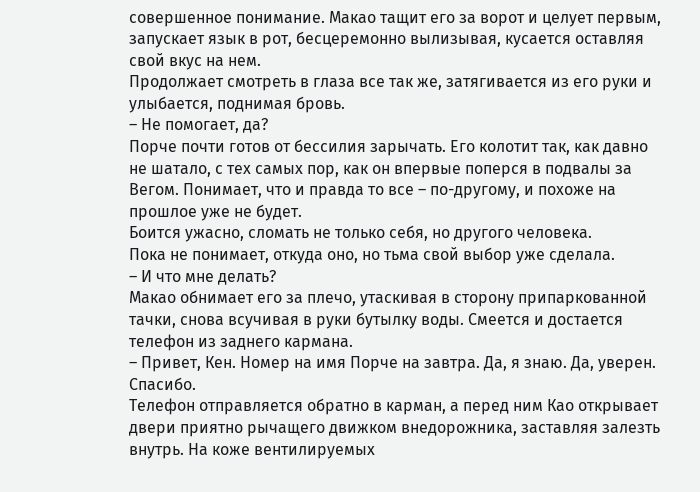совершенное понимание. Макао тащит его за ворот и целует первым, запускает язык в рот, бесцеремонно вылизывая, кусается оставляя свой вкус на нем.
Продолжает смотреть в глаза все так же, затягивается из его руки и улыбается, поднимая бровь.
– Не помогает, да?
Порче почти готов от бессилия зарычать. Его колотит так, как давно не шатало, с тех самых пор, как он впервые поперся в подвалы за Вегом. Понимает, что и правда то все – по-другому, и похоже на прошлое уже не будет.
Боится ужасно, сломать не только себя, но другого человека.
Пока не понимает, откуда оно, но тьма свой выбор уже сделала.
– И что мне делать?
Макао обнимает его за плечо, утаскивая в сторону припаркованной тачки, снова всучивая в руки бутылку воды. Смеется и достается телефон из заднего кармана.
– Привет, Кен. Номер на имя Порче на завтра. Да, я знаю. Да, уверен. Спасибо.
Телефон отправляется обратно в карман, а перед ним Као открывает двери приятно рычащего движком внедорожника, заставляя залезть внутрь. На коже вентилируемых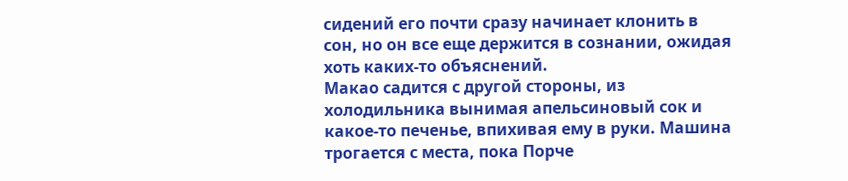сидений его почти сразу начинает клонить в сон, но он все еще держится в сознании, ожидая хоть каких-то объяснений.
Макао садится с другой стороны, из холодильника вынимая апельсиновый сок и какое-то печенье, впихивая ему в руки. Машина трогается с места, пока Порче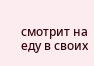смотрит на еду в своих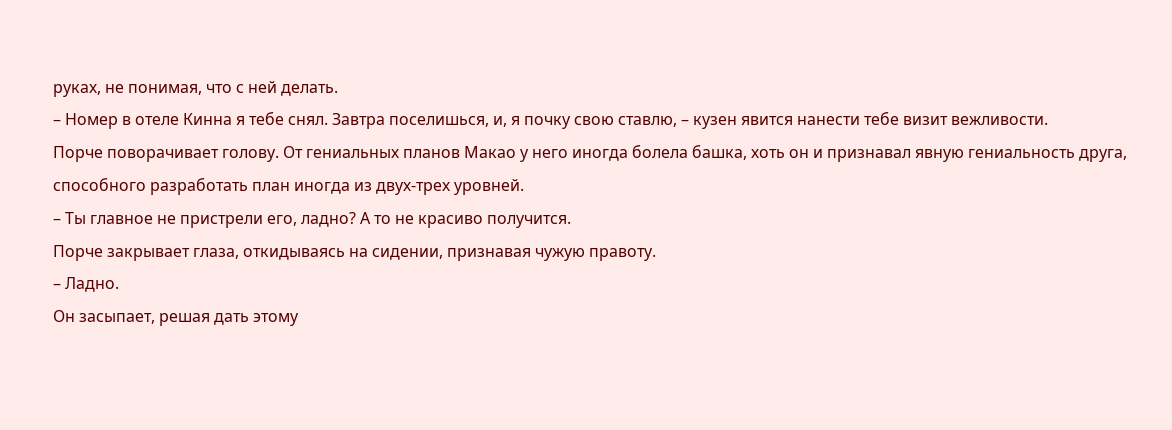руках, не понимая, что с ней делать.
– Номер в отеле Кинна я тебе снял. Завтра поселишься, и, я почку свою ставлю, – кузен явится нанести тебе визит вежливости.
Порче поворачивает голову. От гениальных планов Макао у него иногда болела башка, хоть он и признавал явную гениальность друга, способного разработать план иногда из двух-трех уровней.
– Ты главное не пристрели его, ладно? А то не красиво получится.
Порче закрывает глаза, откидываясь на сидении, признавая чужую правоту.
– Ладно.
Он засыпает, решая дать этому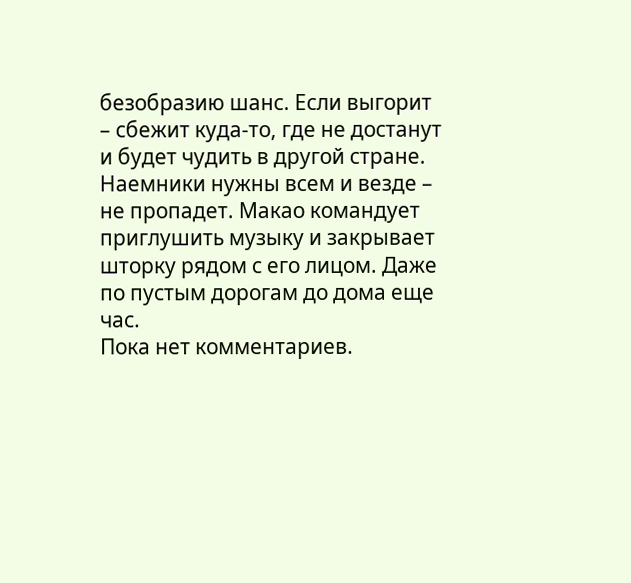безобразию шанс. Если выгорит – сбежит куда-то, где не достанут и будет чудить в другой стране. Наемники нужны всем и везде – не пропадет. Макао командует приглушить музыку и закрывает шторку рядом с его лицом. Даже по пустым дорогам до дома еще час.
Пока нет комментариев.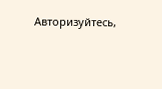Авторизуйтесь,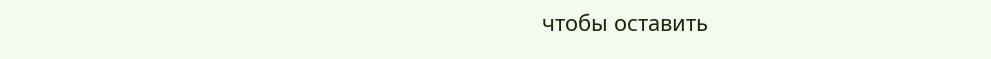чтобы оставить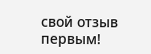свой отзыв первым!